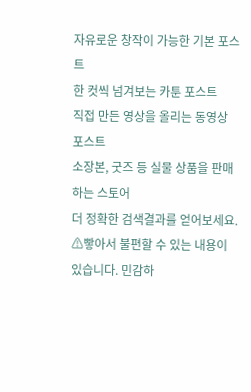자유로운 창작이 가능한 기본 포스트
한 컷씩 넘겨보는 카툰 포스트
직접 만든 영상을 올리는 동영상 포스트
소장본, 굿즈 등 실물 상품을 판매하는 스토어
더 정확한 검색결과를 얻어보세요.
⚠빻아서 불편할 수 있는 내용이 있습니다. 민감하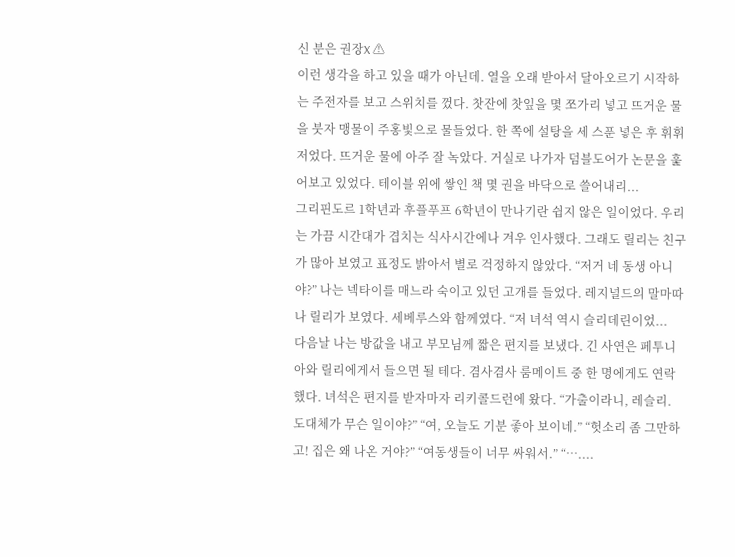신 분은 권장X ⚠
이런 생각을 하고 있을 때가 아닌데. 열을 오래 받아서 달아오르기 시작하는 주전자를 보고 스위치를 껐다. 찻잔에 찻잎을 몇 쪼가리 넣고 뜨거운 물을 붓자 맹물이 주홍빛으로 물들었다. 한 쪽에 설탕을 세 스푼 넣은 후 휘휘 저었다. 뜨거운 물에 아주 잘 녹았다. 거실로 나가자 덤블도어가 논문을 훑어보고 있었다. 테이블 위에 쌓인 책 몇 권을 바닥으로 쓸어내리...
그리핀도르 1학년과 후플푸프 6학년이 만나기란 쉽지 않은 일이었다. 우리는 가끔 시간대가 겹치는 식사시간에나 겨우 인사했다. 그래도 릴리는 친구가 많아 보였고 표정도 밝아서 별로 걱정하지 않았다. “저거 네 동생 아니야?” 나는 넥타이를 매느라 숙이고 있던 고개를 들었다. 레지널드의 말마따나 릴리가 보였다. 세베루스와 함께였다. “저 녀석 역시 슬리데린이었...
다음날 나는 방값을 내고 부모님께 짧은 편지를 보냈다. 긴 사연은 페투니아와 릴리에게서 들으면 될 테다. 겸사겸사 룸메이트 중 한 명에게도 연락했다. 녀석은 편지를 받자마자 리키콜드런에 왔다. “가출이라니, 레슬리. 도대체가 무슨 일이야?” “여, 오늘도 기분 좋아 보이네.” “헛소리 좀 그만하고! 집은 왜 나온 거야?” “여동생들이 너무 싸워서.” “…....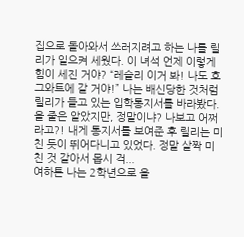집으로 돌아와서 쓰러지려고 하는 나를 릴리가 일으켜 세웠다. 이 녀석 언제 이렇게 힘이 세진 거야? “레슬리 이거 봐! 나도 호그와트에 갈 거야!” 나는 배신당한 것처럼 릴리가 들고 있는 입학통지서를 바라봤다. 올 줄은 알았지만, 정말이냐? 나보고 어쩌라고?! 내게 통지서를 보여준 후 릴리는 미친 듯이 뛰어다니고 있었다. 정말 살짝 미친 것 같아서 몹시 걱...
여하튼 나는 2학년으로 올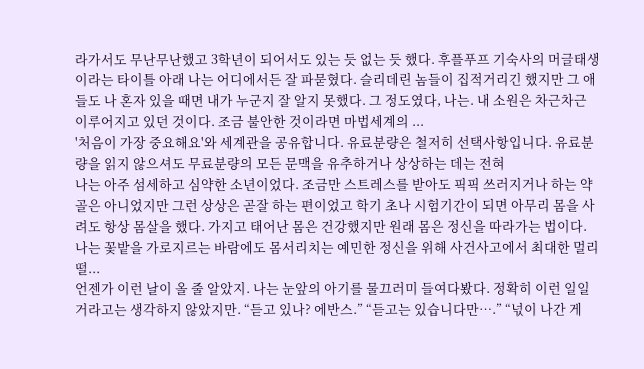라가서도 무난무난했고 3학년이 되어서도 있는 듯 없는 듯 했다. 후플푸프 기숙사의 머글태생이라는 타이틀 아래 나는 어디에서든 잘 파묻혔다. 슬리데린 놈들이 집적거리긴 했지만 그 애들도 나 혼자 있을 때면 내가 누군지 잘 알지 못했다. 그 정도였다, 나는. 내 소원은 차근차근 이루어지고 있던 것이다. 조금 불안한 것이라면 마법세계의 ...
'처음이 가장 중요해요'와 세계관을 공유합니다. 유료분량은 철저히 선택사항입니다. 유료분량을 읽지 않으셔도 무료분량의 모든 문맥을 유추하거나 상상하는 데는 전혀
나는 아주 섬세하고 심약한 소년이었다. 조금만 스트레스를 받아도 픽픽 쓰러지거나 하는 약골은 아니었지만 그런 상상은 곧잘 하는 편이었고 학기 초나 시험기간이 되면 아무리 몸을 사려도 항상 몸살을 했다. 가지고 태어난 몸은 건강했지만 원래 몸은 정신을 따라가는 법이다. 나는 꽃밭을 가로지르는 바람에도 몸서리치는 예민한 정신을 위해 사건사고에서 최대한 멀리 떨...
언젠가 이런 날이 올 줄 알았지. 나는 눈앞의 아기를 물끄러미 들여다봤다. 정확히 이런 일일 거라고는 생각하지 않았지만. “듣고 있나? 에반스.” “듣고는 있습니다만….” “넋이 나간 게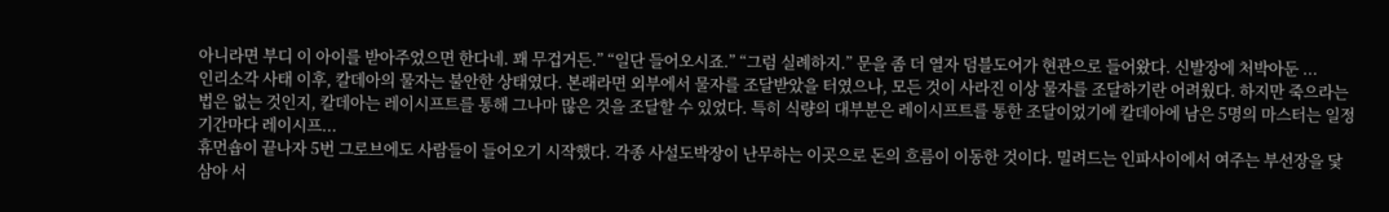아니라면 부디 이 아이를 받아주었으면 한다네. 꽤 무겁거든.” “일단 들어오시죠.” “그럼 실례하지.” 문을 좀 더 열자 덤블도어가 현관으로 들어왔다. 신발장에 처박아둔 ...
인리소각 사태 이후, 칼데아의 물자는 불안한 상태였다. 본래라면 외부에서 물자를 조달받았을 터였으나, 모든 것이 사라진 이상 물자를 조달하기란 어려웠다. 하지만 죽으라는 법은 없는 것인지, 칼데아는 레이시프트를 통해 그나마 많은 것을 조달할 수 있었다. 특히 식량의 대부분은 레이시프트를 통한 조달이었기에 칼데아에 남은 5명의 마스터는 일정 기간마다 레이시프...
휴먼숍이 끝나자 5번 그로브에도 사람들이 들어오기 시작했다. 각종 사설도박장이 난무하는 이곳으로 돈의 흐름이 이동한 것이다. 밀려드는 인파사이에서 여주는 부선장을 닻 삼아 서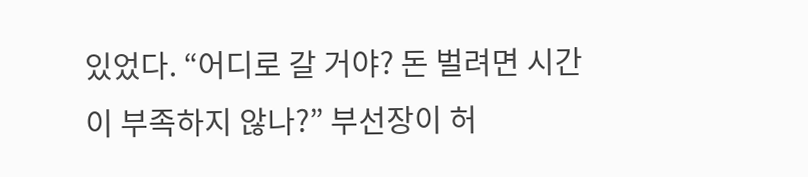있었다. “어디로 갈 거야? 돈 벌려면 시간이 부족하지 않나?” 부선장이 허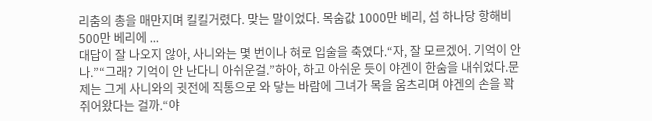리춤의 총을 매만지며 킬킬거렸다. 맞는 말이었다. 목숨값 1000만 베리, 섬 하나당 항해비 500만 베리에 ...
대답이 잘 나오지 않아, 사니와는 몇 번이나 혀로 입술을 축였다.“자, 잘 모르겠어. 기억이 안 나.”“그래? 기억이 안 난다니 아쉬운걸.”하아, 하고 아쉬운 듯이 야겐이 한숨을 내쉬었다.문제는 그게 사니와의 귓전에 직통으로 와 닿는 바람에 그녀가 목을 움츠리며 야겐의 손을 꽉 쥐어왔다는 걸까.“야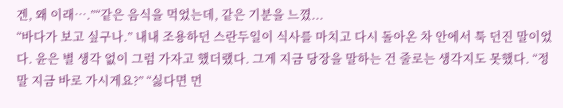겐, 왜 이래….”“같은 음식을 먹었는데, 같은 기분을 느꼈...
“바다가 보고 싶구나.” 내내 조용하던 스란두일이 식사를 마치고 다시 돌아온 차 안에서 툭 던진 말이었다. 윤은 별 생각 없이 그럼 가자고 했더랬다. 그게 지금 당장을 말하는 건 줄로는 생각지도 못했다. “정말 지금 바로 가시게요?” “싫다면 먼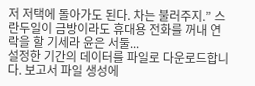저 저택에 돌아가도 된다. 차는 불러주지.” 스란두일이 금방이라도 휴대용 전화를 꺼내 연락을 할 기세라 윤은 서둘...
설정한 기간의 데이터를 파일로 다운로드합니다. 보고서 파일 생성에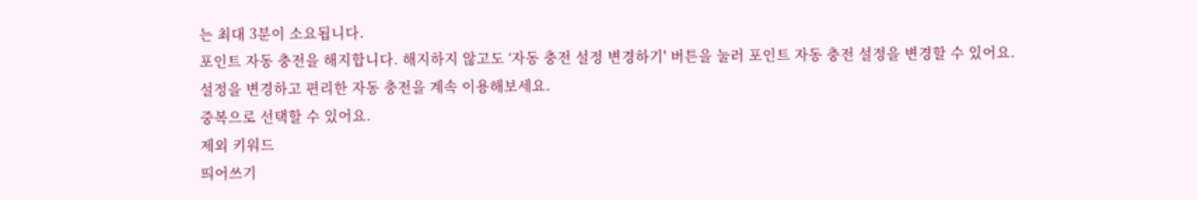는 최대 3분이 소요됩니다.
포인트 자동 충전을 해지합니다. 해지하지 않고도 ‘자동 충전 설정 변경하기' 버튼을 눌러 포인트 자동 충전 설정을 변경할 수 있어요. 설정을 변경하고 편리한 자동 충전을 계속 이용해보세요.
중복으로 선택할 수 있어요.
제외 키워드
띄어쓰기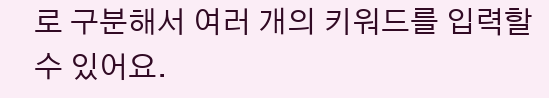로 구분해서 여러 개의 키워드를 입력할 수 있어요.